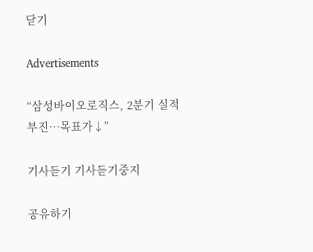닫기

Advertisements

“삼성바이오로직스, 2분기 실적 부진…목표가↓”

기사듣기 기사듣기중지

공유하기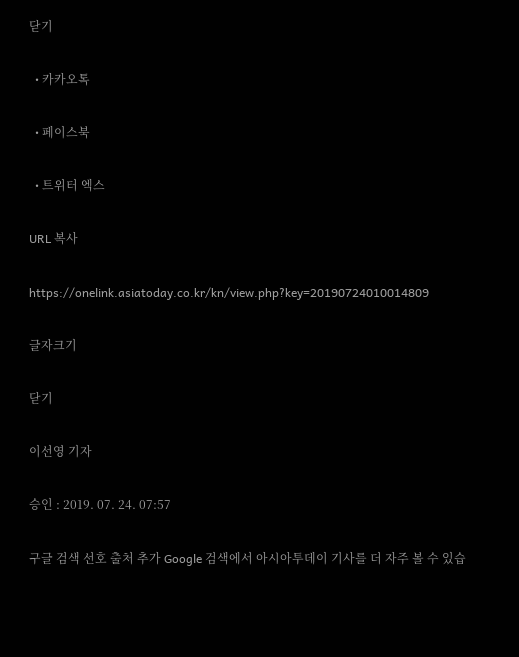닫기

  • 카카오톡

  • 페이스북

  • 트위터 엑스

URL 복사

https://onelink.asiatoday.co.kr/kn/view.php?key=20190724010014809

글자크기

닫기

이선영 기자

승인 : 2019. 07. 24. 07:57

구글 검색 선호 출처 추가 Google 검색에서 아시아투데이 기사를 더 자주 볼 수 있습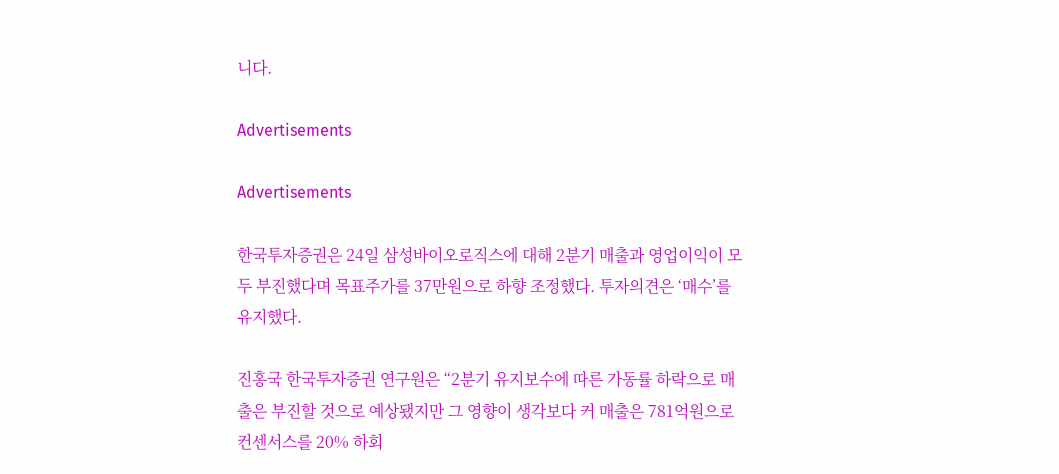니다.

Advertisements

Advertisements

한국투자증권은 24일 삼성바이오로직스에 대해 2분기 매출과 영업이익이 모두 부진했다며 목표주가를 37만원으로 하향 조정했다. 투자의견은 ‘매수’를 유지했다.

진홍국 한국투자증권 연구원은 “2분기 유지보수에 따른 가동률 하락으로 매출은 부진할 것으로 예상됐지만 그 영향이 생각보다 커 매출은 781억원으로 컨센서스를 20% 하회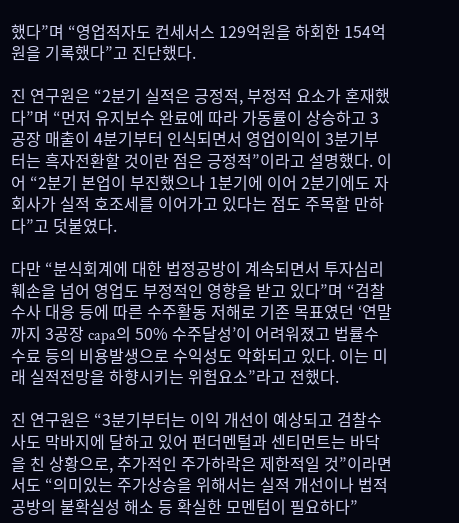했다”며 “영업적자도 컨세서스 129억원을 하회한 154억원을 기록했다”고 진단했다.

진 연구원은 “2분기 실적은 긍정적, 부정적 요소가 혼재했다”며 “먼저 유지보수 완료에 따라 가동률이 상승하고 3공장 매출이 4분기부터 인식되면서 영업이익이 3분기부터는 흑자전환할 것이란 점은 긍정적”이라고 설명했다. 이어 “2분기 본업이 부진했으나 1분기에 이어 2분기에도 자회사가 실적 호조세를 이어가고 있다는 점도 주목할 만하다”고 덧붙였다.

다만 “분식회계에 대한 법정공방이 계속되면서 투자심리 훼손을 넘어 영업도 부정적인 영향을 받고 있다”며 “검찰수사 대응 등에 따른 수주활동 저해로 기존 목표였던 ‘연말까지 3공장 capa의 50% 수주달성’이 어려워졌고 법률수수료 등의 비용발생으로 수익성도 악화되고 있다. 이는 미래 실적전망을 하향시키는 위험요소”라고 전했다.

진 연구원은 “3분기부터는 이익 개선이 예상되고 검찰수사도 막바지에 달하고 있어 펀더멘털과 센티먼트는 바닥을 친 상황으로, 추가적인 주가하락은 제한적일 것”이라면서도 “의미있는 주가상승을 위해서는 실적 개선이나 법적공방의 불확실성 해소 등 확실한 모멘텀이 필요하다”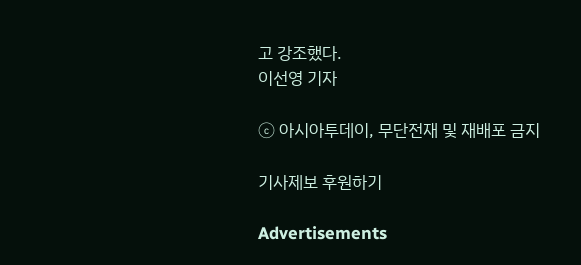고 강조했다.
이선영 기자

ⓒ 아시아투데이, 무단전재 및 재배포 금지

기사제보 후원하기

Advertisements